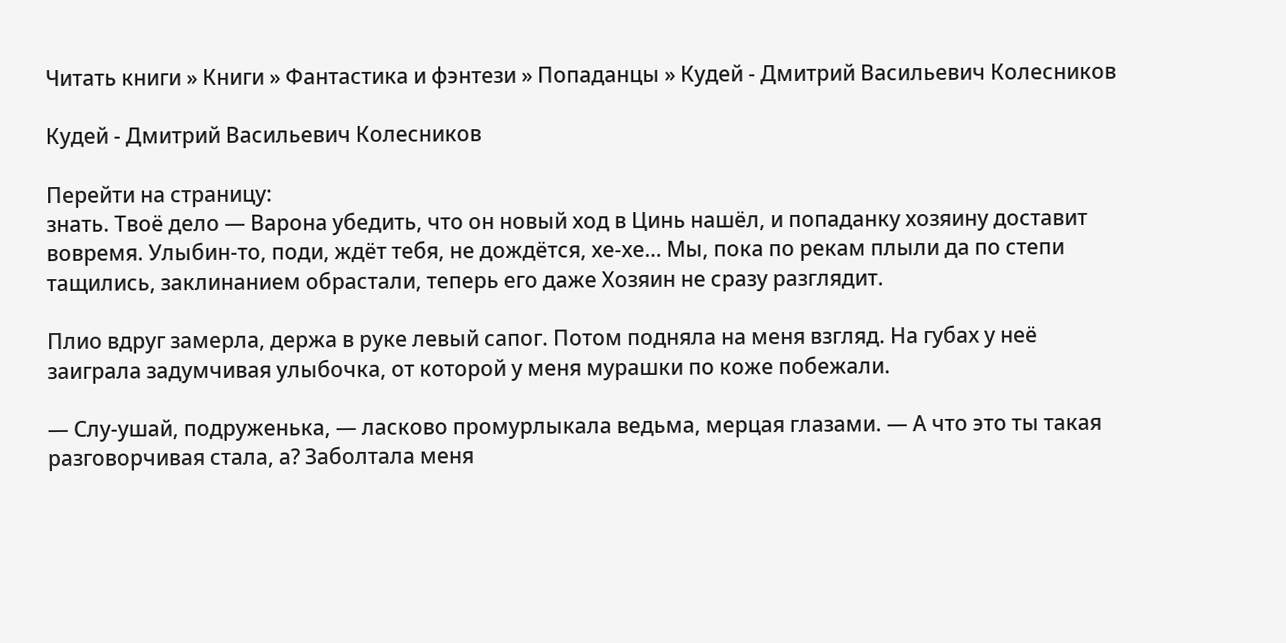Читать книги » Книги » Фантастика и фэнтези » Попаданцы » Кудей - Дмитрий Васильевич Колесников

Кудей - Дмитрий Васильевич Колесников

Перейти на страницу:
знать. Твоё дело — Варона убедить, что он новый ход в Цинь нашёл, и попаданку хозяину доставит вовремя. Улыбин‑то, поди, ждёт тебя, не дождётся, хе‑хе… Мы, пока по рекам плыли да по степи тащились, заклинанием обрастали, теперь его даже Хозяин не сразу разглядит.

Плио вдруг замерла, держа в руке левый сапог. Потом подняла на меня взгляд. На губах у неё заиграла задумчивая улыбочка, от которой у меня мурашки по коже побежали.

— Слу‑ушай, подруженька, — ласково промурлыкала ведьма, мерцая глазами. — А что это ты такая разговорчивая стала, а? Заболтала меня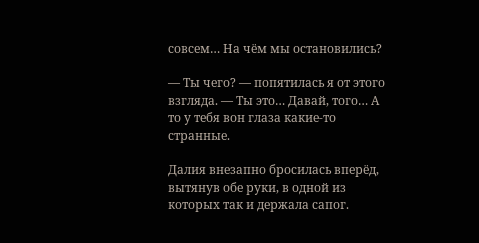совсем… На чём мы остановились?

— Ты чего? — попятилась я от этого взгляда. — Ты это… Давай, того… А то у тебя вон глаза какие‑то странные.

Далия внезапно бросилась вперёд, вытянув обе руки, в одной из которых так и держала сапог.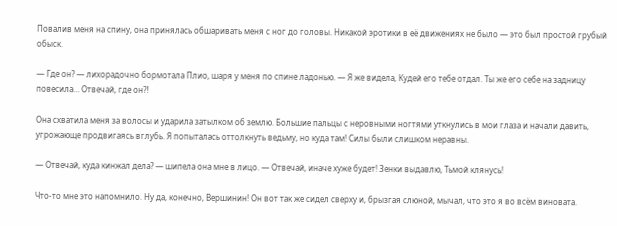Повалив меня на спину, она принялась обшаривать меня с ног до головы. Никакой эротики в её движениях не было — это был простой грубый обыск.

— Где он? — лихорадочно бормотала Плио, шаря у меня по спине ладонью. — Я же видела, Кудей его тебе отдал. Ты же его себе на задницу повесила… Отвечай, где он⁈

Она схватила меня за волосы и ударила затылком об землю. Большие пальцы с неровными ногтями уткнулись в мои глаза и начали давить, угрожающе продвигаясь вглубь. Я попыталась оттолкнуть ведьму, но куда там! Силы были слишком неравны.

— Отвечай, куда кинжал дела? — шипела она мне в лицо. — Отвечай, иначе хуже будет! Зенки выдавлю, Тьмой клянусь!

Что‑то мне это напомнило. Ну да, конечно, Вершинин! Он вот так же сидел сверху и, брызгая слюной, мычал, что это я во всём виновата.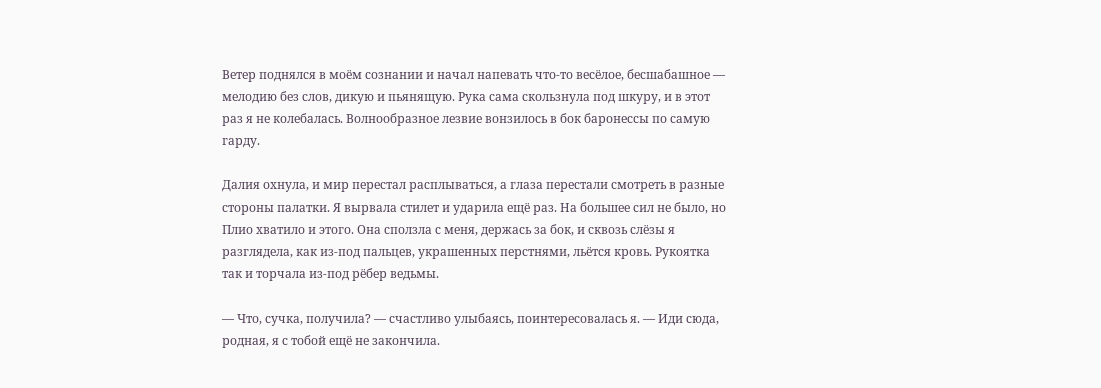Ветер поднялся в моём сознании и начал напевать что‑то весёлое, бесшабашное — мелодию без слов, дикую и пьянящую. Рука сама скользнула под шкуру, и в этот раз я не колебалась. Волнообразное лезвие вонзилось в бок баронессы по самую гарду.

Далия охнула, и мир перестал расплываться, а глаза перестали смотреть в разные стороны палатки. Я вырвала стилет и ударила ещё раз. На большее сил не было, но Плио хватило и этого. Она сползла с меня, держась за бок, и сквозь слёзы я разглядела, как из‑под пальцев, украшенных перстнями, льётся кровь. Рукоятка так и торчала из‑под рёбер ведьмы.

— Что, сучка, получила? — счастливо улыбаясь, поинтересовалась я. — Иди сюда, родная, я с тобой ещё не закончила.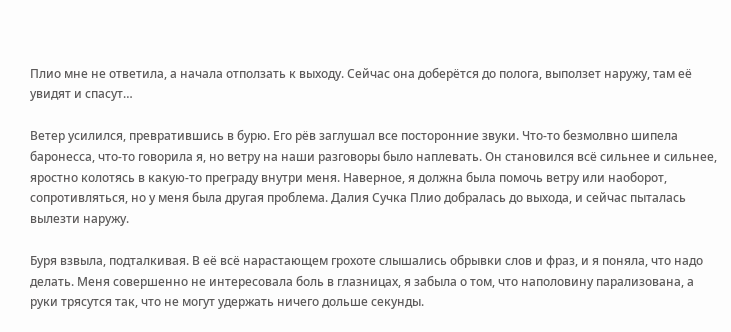Плио мне не ответила, а начала отползать к выходу. Сейчас она доберётся до полога, выползет наружу, там её увидят и спасут…

Ветер усилился, превратившись в бурю. Его рёв заглушал все посторонние звуки. Что‑то безмолвно шипела баронесса, что‑то говорила я, но ветру на наши разговоры было наплевать. Он становился всё сильнее и сильнее, яростно колотясь в какую‑то преграду внутри меня. Наверное, я должна была помочь ветру или наоборот, сопротивляться, но у меня была другая проблема. Далия Сучка Плио добралась до выхода, и сейчас пыталась вылезти наружу.

Буря взвыла, подталкивая. В её всё нарастающем грохоте слышались обрывки слов и фраз, и я поняла, что надо делать. Меня совершенно не интересовала боль в глазницах, я забыла о том, что наполовину парализована, а руки трясутся так, что не могут удержать ничего дольше секунды.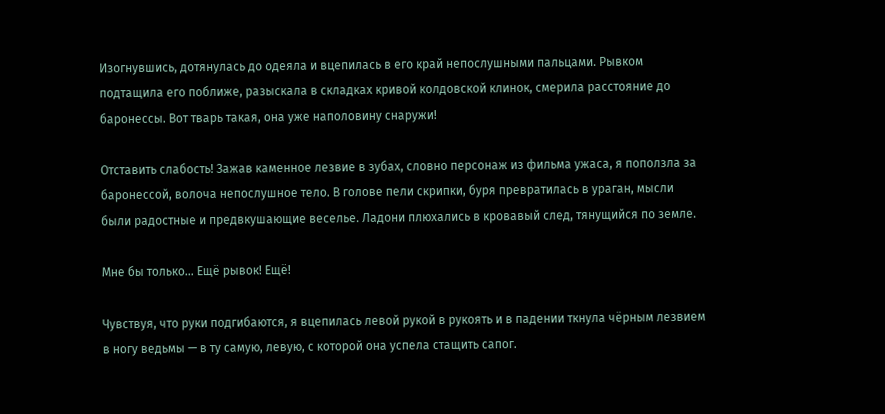Изогнувшись, дотянулась до одеяла и вцепилась в его край непослушными пальцами. Рывком подтащила его поближе, разыскала в складках кривой колдовской клинок, смерила расстояние до баронессы. Вот тварь такая, она уже наполовину снаружи!

Отставить слабость! Зажав каменное лезвие в зубах, словно персонаж из фильма ужаса, я поползла за баронессой, волоча непослушное тело. В голове пели скрипки, буря превратилась в ураган, мысли были радостные и предвкушающие веселье. Ладони плюхались в кровавый след, тянущийся по земле.

Мне бы только… Ещё рывок! Ещё!

Чувствуя, что руки подгибаются, я вцепилась левой рукой в рукоять и в падении ткнула чёрным лезвием в ногу ведьмы — в ту самую, левую, с которой она успела стащить сапог.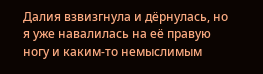Далия взвизгнула и дёрнулась, но я уже навалилась на её правую ногу и каким‑то немыслимым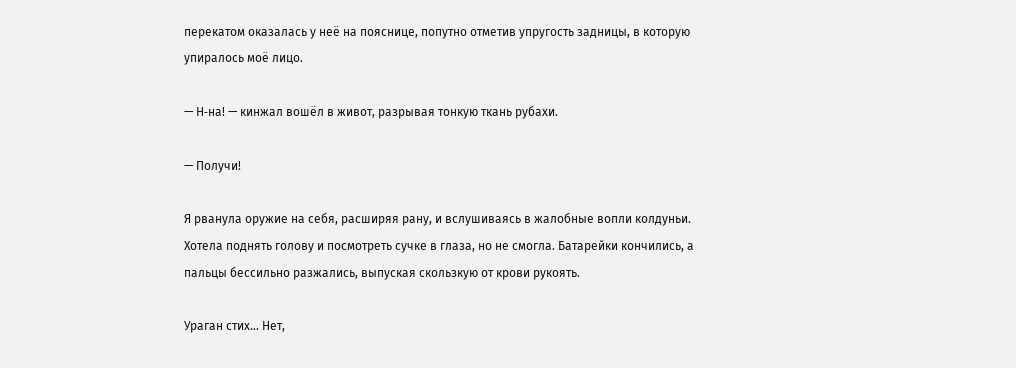перекатом оказалась у неё на пояснице, попутно отметив упругость задницы, в которую упиралось моё лицо.

— Н‑на! — кинжал вошёл в живот, разрывая тонкую ткань рубахи.

— Получи!

Я рванула оружие на себя, расширяя рану, и вслушиваясь в жалобные вопли колдуньи. Хотела поднять голову и посмотреть сучке в глаза, но не смогла. Батарейки кончились, а пальцы бессильно разжались, выпуская скользкую от крови рукоять.

Ураган стих… Нет,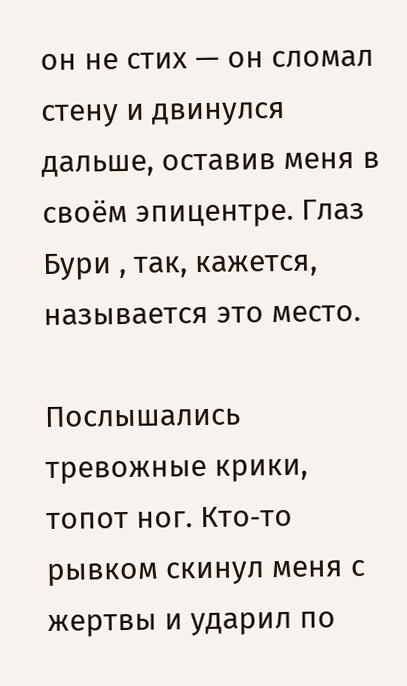он не стих — он сломал стену и двинулся дальше, оставив меня в своём эпицентре. Глаз Бури , так, кажется, называется это место.

Послышались тревожные крики, топот ног. Кто‑то рывком скинул меня с жертвы и ударил по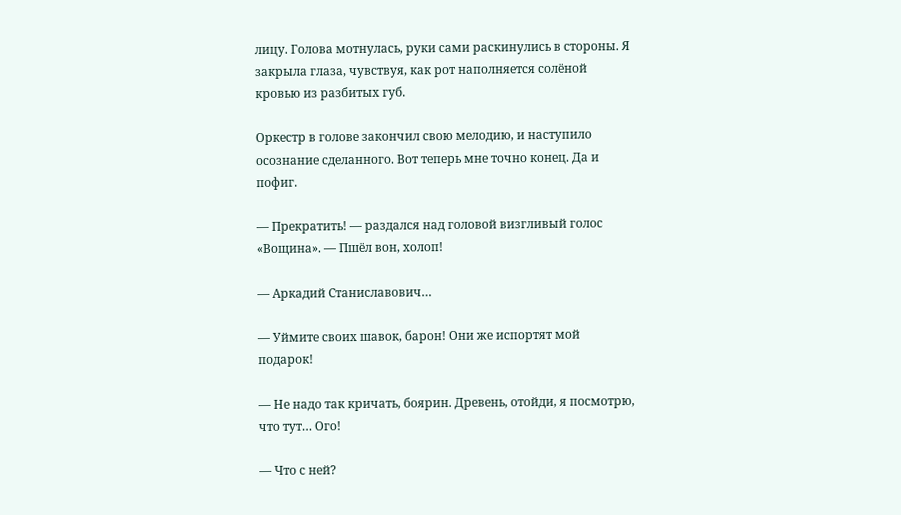лицу. Голова мотнулась, руки сами раскинулись в стороны. Я закрыла глаза, чувствуя, как рот наполняется солёной кровью из разбитых губ.

Оркестр в голове закончил свою мелодию, и наступило осознание сделанного. Вот теперь мне точно конец. Да и пофиг.

— Прекратить! — раздался над головой визгливый голос «Вощина». — Пшёл вон, холоп!

— Аркадий Станиславович…

— Уймите своих шавок, барон! Они же испортят мой подарок!

— Не надо так кричать, боярин. Древень, отойди, я посмотрю, что тут… Ого!

— Что с ней?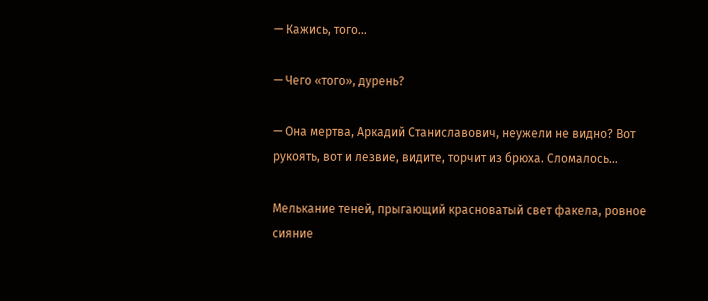— Кажись, того…

— Чего «того», дурень?

— Она мертва, Аркадий Станиславович, неужели не видно? Вот рукоять, вот и лезвие, видите, торчит из брюха. Сломалось…

Мелькание теней, прыгающий красноватый свет факела, ровное сияние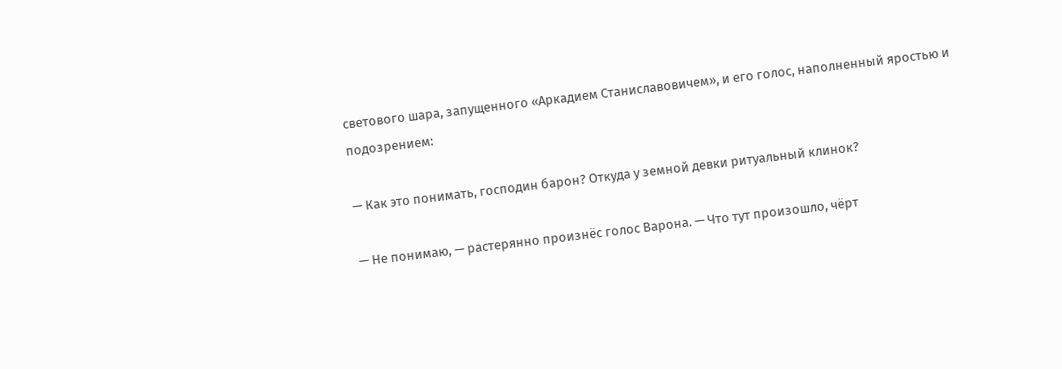светового шара, запущенного «Аркадием Станиславовичем», и его голос, наполненный яростью и подозрением:

— Как это понимать, господин барон? Откуда у земной девки ритуальный клинок?

— Не понимаю, — растерянно произнёс голос Варона. — Что тут произошло, чёрт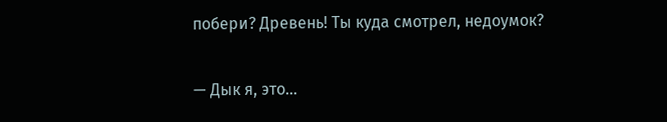побери? Древень! Ты куда смотрел, недоумок?

— Дык я, это…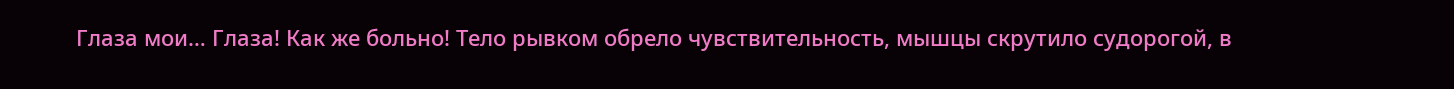Глаза мои… Глаза! Как же больно! Тело рывком обрело чувствительность, мышцы скрутило судорогой, в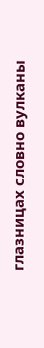глазницах словно вулканы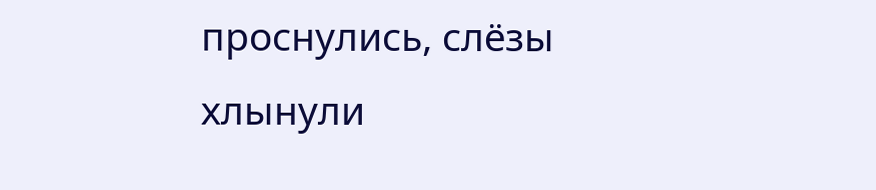проснулись, слёзы хлынули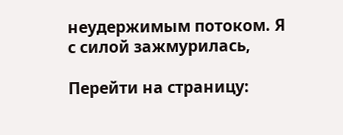неудержимым потоком. Я с силой зажмурилась,

Перейти на страницу: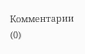Комментарии (0)